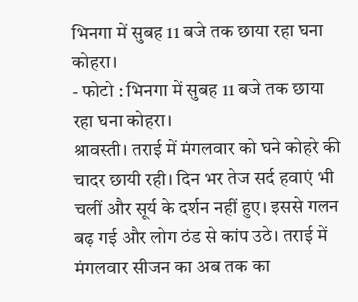भिनगा में सुबह 11 बजे तक छाया रहा घना कोहरा।
- फोटो : भिनगा में सुबह 11 बजे तक छाया रहा घना कोहरा।
श्रावस्ती। तराई में मंगलवार को घने कोहरे की चादर छायी रही। दिन भर तेज सर्द हवाएं भी चलीं और सूर्य के दर्शन नहीं हुए। इससे गलन बढ़ गई और लोग ठंड से कांप उठे। तराई में मंगलवार सीजन का अब तक का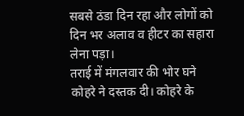सबसे ठंडा दिन रहा और लोगों को दिन भर अलाव व हीटर का सहारा लेना पड़ा।
तराई में मंगलवार की भोर घने कोहरे ने दस्तक दी। कोहरे के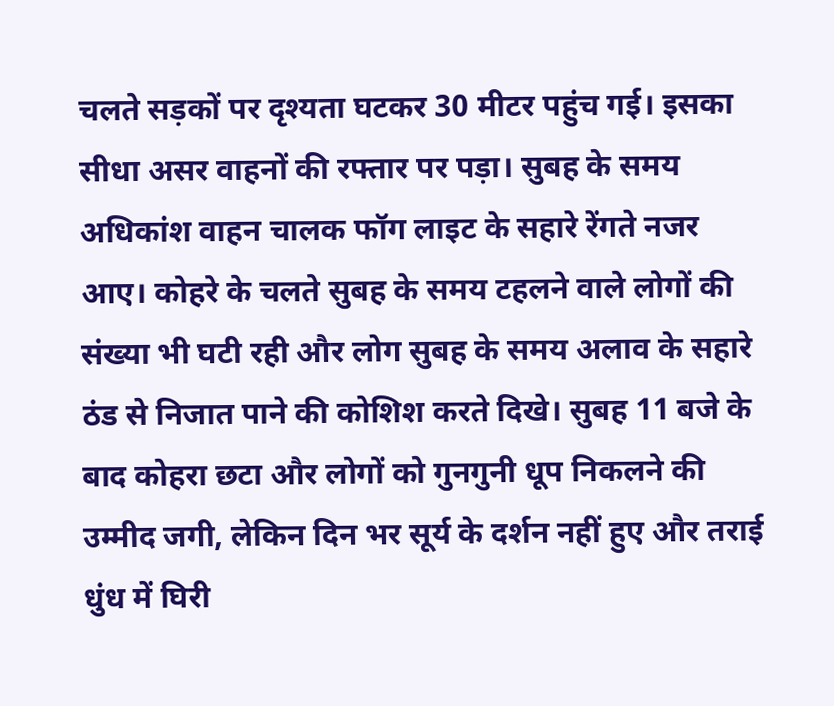चलते सड़कों पर दृश्यता घटकर 30 मीटर पहुंच गई। इसका सीधा असर वाहनों की रफ्तार पर पड़ा। सुबह के समय अधिकांश वाहन चालक फॉग लाइट के सहारे रेंगते नजर आए। कोहरे के चलते सुबह के समय टहलने वाले लोगों की संख्या भी घटी रही और लोग सुबह के समय अलाव के सहारे ठंड से निजात पाने की कोशिश करते दिखे। सुबह 11 बजे के बाद कोहरा छटा और लोगों को गुनगुनी धूप निकलने की उम्मीद जगी, लेकिन दिन भर सूर्य के दर्शन नहीं हुए और तराई धुंध में घिरी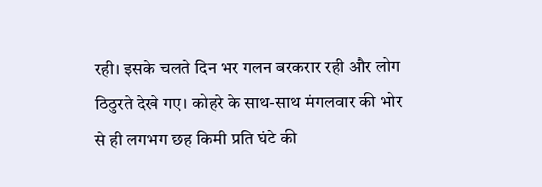रही। इसके चलते दिन भर गलन बरकरार रही और लोग ठिठुरते देखे गए। कोहरे के साथ-साथ मंगलवार की भोर से ही लगभग छह किमी प्रति घंटे की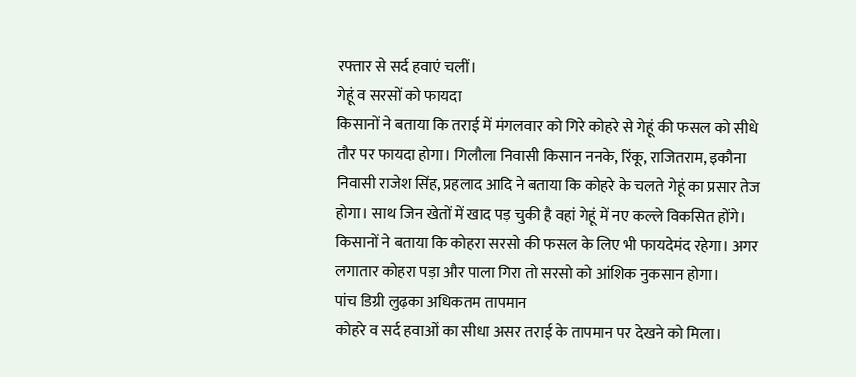रफ्तार से सर्द हवाएं चलीं।
गेहूं व सरसों को फायदा
किसानों ने बताया कि तराई में मंगलवार को गिरे कोहरे से गेहूं की फसल को सीधे तौर पर फायदा होगा। गिलौला निवासी किसान ननके, रिंकू, राजितराम, इकौना निवासी राजेश सिंह, प्रहलाद आदि ने बताया कि कोहरे के चलते गेहूं का प्रसार तेज होगा। साथ जिन खेतों में खाद पड़ चुकी है वहां गेहूं में नए कल्ले विकसित होंगे। किसानों ने बताया कि कोहरा सरसो की फसल के लिए भी फायदेमंद रहेगा। अगर लगातार कोहरा पड़ा और पाला गिरा तो सरसो को आंशिक नुकसान होगा।
पांच डिग्री लुढ़का अधिकतम तापमान
कोहरे व सर्द हवाओं का सीधा असर तराई के तापमान पर देखने को मिला।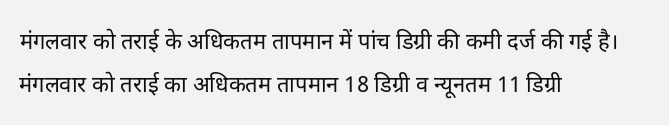मंगलवार को तराई के अधिकतम तापमान में पांच डिग्री की कमी दर्ज की गई है। मंगलवार को तराई का अधिकतम तापमान 18 डिग्री व न्यूनतम 11 डिग्री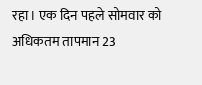रहा। एक दिन पहले सोमवार को अधिकतम तापमान 23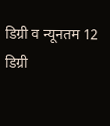डिग्री व न्यूनतम 12 डिग्री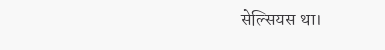सेल्सियस था।